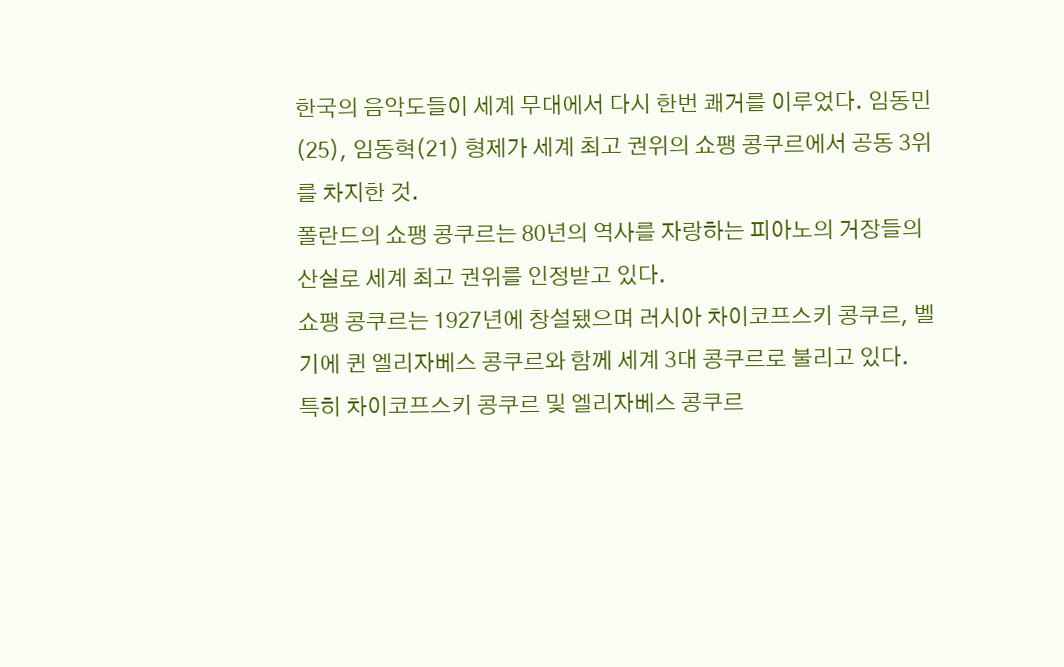한국의 음악도들이 세계 무대에서 다시 한번 쾌거를 이루었다. 임동민(25), 임동혁(21) 형제가 세계 최고 권위의 쇼팽 콩쿠르에서 공동 3위를 차지한 것.
폴란드의 쇼팽 콩쿠르는 80년의 역사를 자랑하는 피아노의 거장들의 산실로 세계 최고 권위를 인정받고 있다.
쇼팽 콩쿠르는 1927년에 창설됐으며 러시아 차이코프스키 콩쿠르, 벨기에 퀸 엘리자베스 콩쿠르와 함께 세계 3대 콩쿠르로 불리고 있다.
특히 차이코프스키 콩쿠르 및 엘리자베스 콩쿠르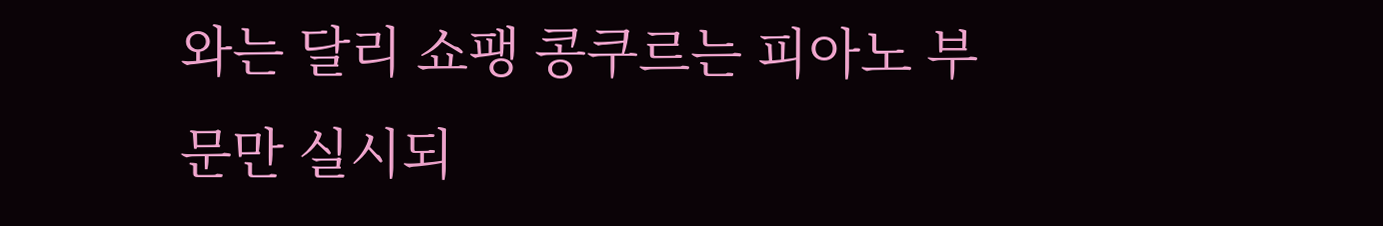와는 달리 쇼팽 콩쿠르는 피아노 부문만 실시되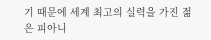기 때문에 세계 최고의 실력을 가진 젊은 피아니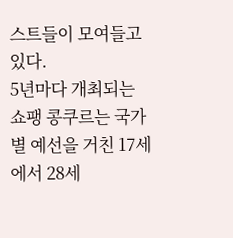스트들이 모여들고 있다.
5년마다 개최되는 쇼팽 콩쿠르는 국가별 예선을 거친 17세에서 28세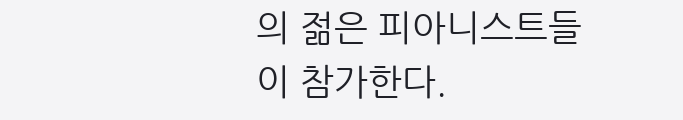의 젊은 피아니스트들이 참가한다.